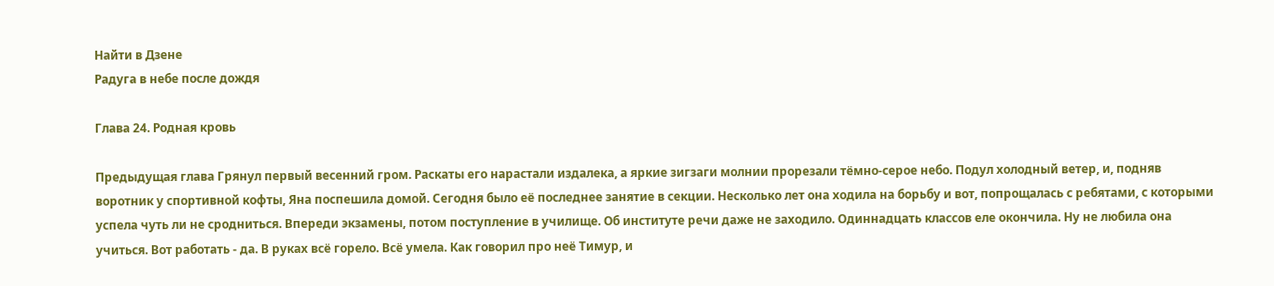Найти в Дзене
Радуга в небе после дождя

Глава 24. Родная кровь

Предыдущая глава Грянул первый весенний гром. Раскаты его нарастали издалека, а яркие зигзаги молнии прорезали тёмно-серое небо. Подул холодный ветер, и, подняв воротник у спортивной кофты, Яна поспешила домой. Сегодня было её последнее занятие в секции. Несколько лет она ходила на борьбу и вот, попрощалась с ребятами, с которыми успела чуть ли не сродниться. Впереди экзамены, потом поступление в училище. Об институте речи даже не заходило. Одиннадцать классов еле окончила. Ну не любила она учиться. Вот работать - да. В руках всё горело. Всё умела. Как говорил про неё Тимур, и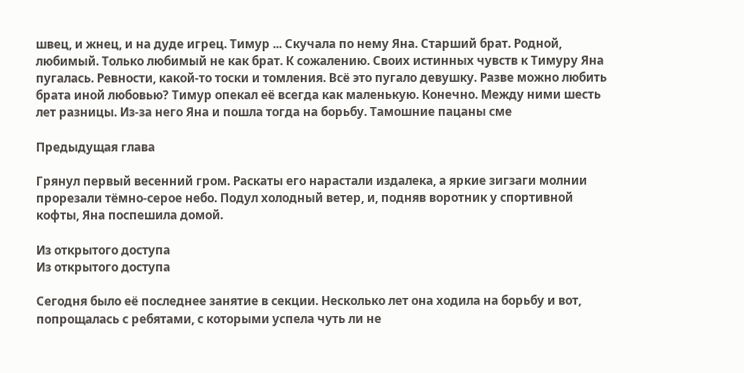швец, и жнец, и на дуде игрец. Тимур ... Скучала по нему Яна. Старший брат. Родной, любимый. Только любимый не как брат. К сожалению. Своих истинных чувств к Тимуру Яна пугалась. Ревности, какой-то тоски и томления. Всё это пугало девушку. Разве можно любить брата иной любовью? Тимур опекал её всегда как маленькую. Конечно. Между ними шесть лет разницы. Из-за него Яна и пошла тогда на борьбу. Тамошние пацаны сме

Предыдущая глава

Грянул первый весенний гром. Раскаты его нарастали издалека, а яркие зигзаги молнии прорезали тёмно-серое небо. Подул холодный ветер, и, подняв воротник у спортивной кофты, Яна поспешила домой.

Из открытого доступа
Из открытого доступа

Сегодня было её последнее занятие в секции. Несколько лет она ходила на борьбу и вот, попрощалась с ребятами, с которыми успела чуть ли не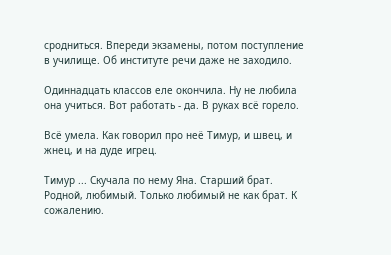сродниться. Впереди экзамены, потом поступление в училище. Об институте речи даже не заходило.

Одиннадцать классов еле окончила. Ну не любила она учиться. Вот работать - да. В руках всё горело.

Всё умела. Как говорил про неё Тимур, и швец, и жнец, и на дуде игрец.

Тимур ... Скучала по нему Яна. Старший брат. Родной, любимый. Только любимый не как брат. К сожалению.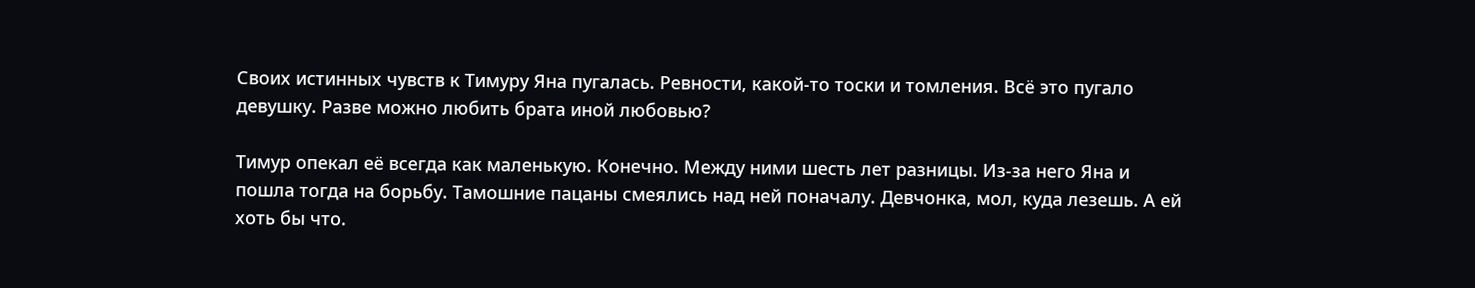Своих истинных чувств к Тимуру Яна пугалась. Ревности, какой-то тоски и томления. Всё это пугало девушку. Разве можно любить брата иной любовью?

Тимур опекал её всегда как маленькую. Конечно. Между ними шесть лет разницы. Из-за него Яна и пошла тогда на борьбу. Тамошние пацаны смеялись над ней поначалу. Девчонка, мол, куда лезешь. А ей хоть бы что.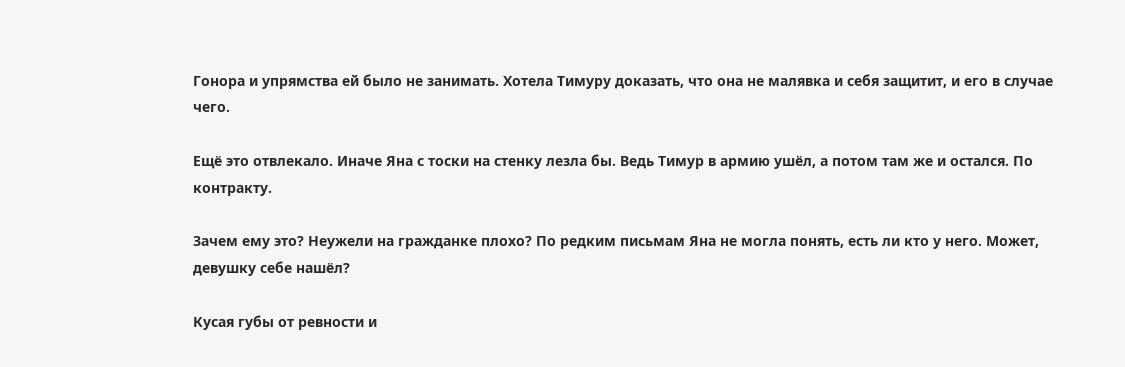Гонора и упрямства ей было не занимать. Хотела Тимуру доказать, что она не малявка и себя защитит, и его в случае чего.

Ещё это отвлекало. Иначе Яна с тоски на стенку лезла бы. Ведь Тимур в армию ушёл, а потом там же и остался. По контракту.

Зачем ему это? Неужели на гражданке плохо? По редким письмам Яна не могла понять, есть ли кто у него. Может, девушку себе нашёл?

Кусая губы от ревности и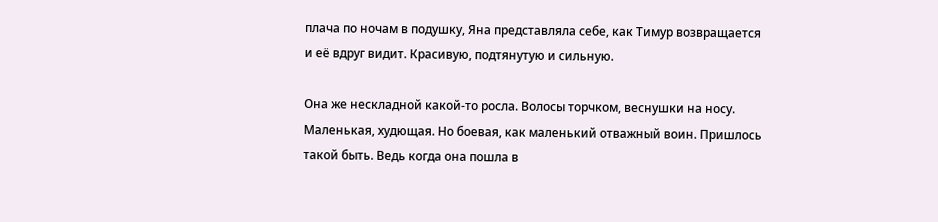плача по ночам в подушку, Яна представляла себе, как Тимур возвращается и её вдруг видит. Красивую, подтянутую и сильную.

Она же нескладной какой-то росла. Волосы торчком, веснушки на носу. Маленькая, худющая. Но боевая, как маленький отважный воин. Пришлось такой быть. Ведь когда она пошла в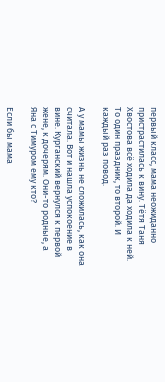первый класс, мама неожиданно пристрастилась к вину. Тётя Таня Хвостова всё ходила да ходила к ней. То один праздник, то второй. И каждый раз повод.

А у мамы жизнь не сложилась, как она считала. Вот и нашла успокоение в вине. Курганский вернулся к первой жене, к дочерям. Они-то родные, а Яна с Тимуром ему кто?

Если бы мама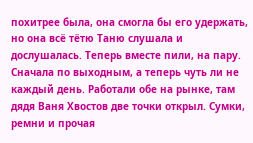похитрее была, она смогла бы его удержать, но она всё тётю Таню слушала и дослушалась. Теперь вместе пили, на пару. Сначала по выходным, а теперь чуть ли не каждый день. Работали обе на рынке, там дядя Ваня Хвостов две точки открыл. Сумки, ремни и прочая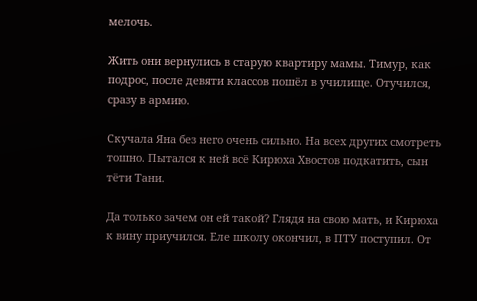мелочь.

Жить они вернулись в старую квартиру мамы. Тимур, как подрос, после девяти классов пошёл в училище. Отучился, сразу в армию.

Скучала Яна без него очень сильно. На всех других смотреть тошно. Пытался к ней всё Кирюха Хвостов подкатить, сын тёти Тани.

Да только зачем он ей такой? Глядя на свою мать, и Кирюха к вину приучился. Еле школу окончил, в ПТУ поступил. От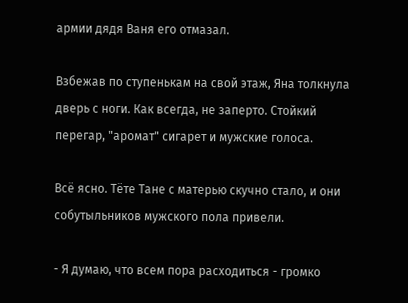армии дядя Ваня его отмазал.

Взбежав по ступенькам на свой этаж, Яна толкнула дверь с ноги. Как всегда, не заперто. Стойкий перегар, "аромат" сигарет и мужские голоса.

Всё ясно. Тёте Тане с матерью скучно стало, и они собутыльников мужского пола привели.

- Я думаю, что всем пора расходиться - громко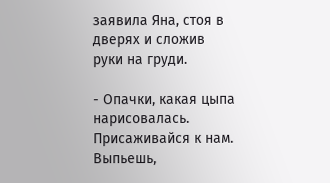заявила Яна, стоя в дверях и сложив руки на груди.

- Опачки, какая цыпа нарисовалась. Присаживайся к нам. Выпьешь,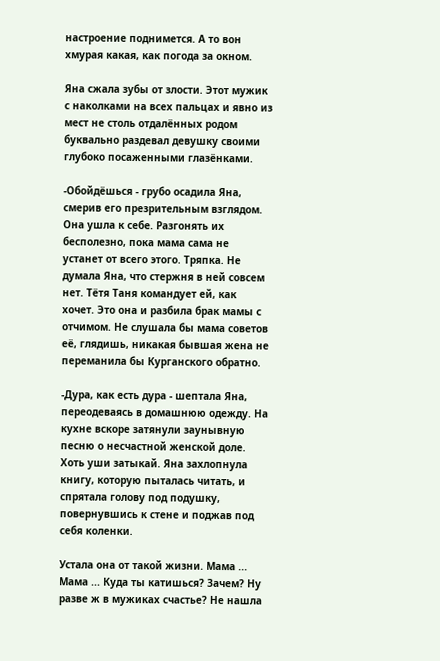настроение поднимется. А то вон хмурая какая, как погода за окном.

Яна сжала зубы от злости. Этот мужик с наколками на всех пальцах и явно из мест не столь отдалённых родом буквально раздевал девушку своими глубоко посаженными глазёнками.

-Обойдёшься - грубо осадила Яна, смерив его презрительным взглядом. Она ушла к себе. Разгонять их бесполезно, пока мама сама не устанет от всего этого. Тряпка. Не думала Яна, что стержня в ней совсем нет. Тётя Таня командует ей, как хочет. Это она и разбила брак мамы с отчимом. Не слушала бы мама советов её, глядишь, никакая бывшая жена не переманила бы Курганского обратно.

-Дура, как есть дура - шептала Яна, переодеваясь в домашнюю одежду. На кухне вскоре затянули заунывную песню о несчастной женской доле. Хоть уши затыкай. Яна захлопнула книгу, которую пыталась читать, и спрятала голову под подушку, повернувшись к стене и поджав под себя коленки.

Устала она от такой жизни. Мама ... Мама ... Куда ты катишься? Зачем? Ну разве ж в мужиках счастье? Не нашла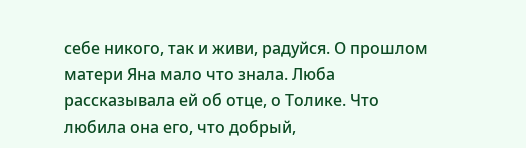себе никого, так и живи, радуйся. О прошлом матери Яна мало что знала. Люба рассказывала ей об отце, о Толике. Что любила она его, что добрый,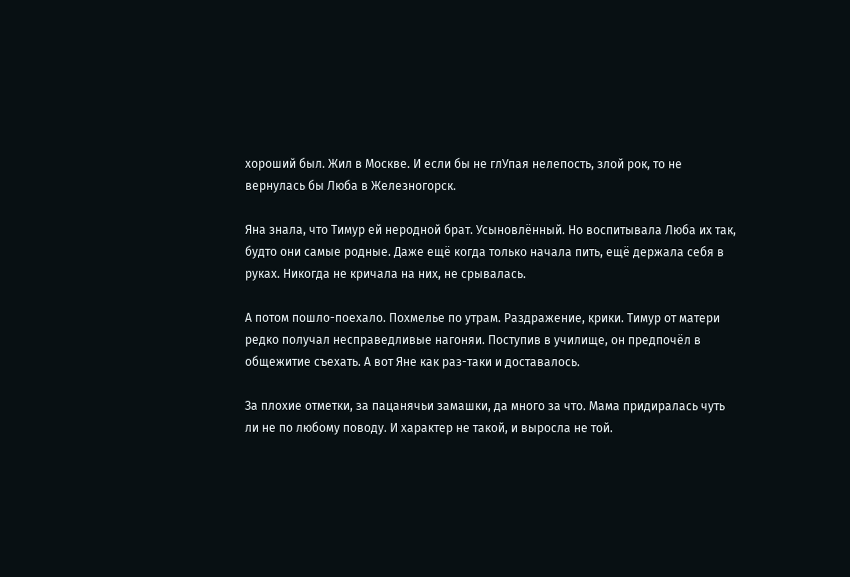хороший был. Жил в Москве. И если бы не глУпая нелепость, злой рок, то не вернулась бы Люба в Железногорск.

Яна знала, что Тимур ей неродной брат. Усыновлённый. Но воспитывала Люба их так, будто они самые родные. Даже ещё когда только начала пить, ещё держала себя в руках. Никогда не кричала на них, не срывалась.

А потом пошло-поехало. Похмелье по утрам. Раздражение, крики. Тимур от матери редко получал несправедливые нагоняи. Поступив в училище, он предпочёл в общежитие съехать. А вот Яне как раз-таки и доставалось.

За плохие отметки, за пацанячьи замашки, да много за что. Мама придиралась чуть ли не по любому поводу. И характер не такой, и выросла не той.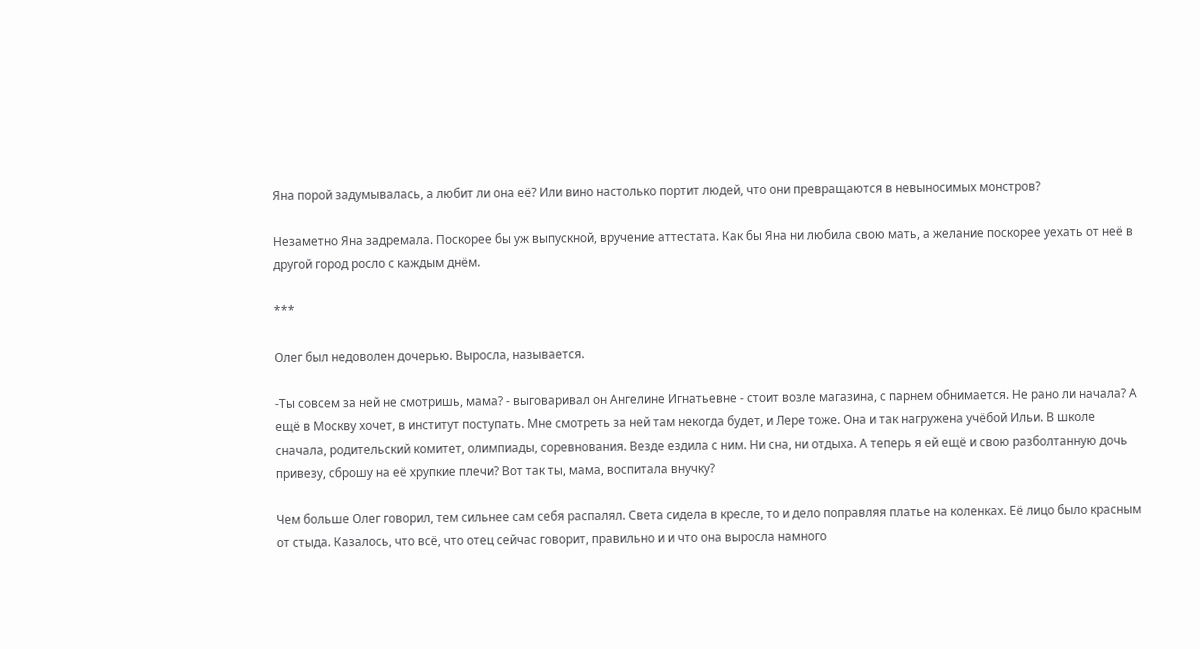Яна порой задумывалась, а любит ли она её? Или вино настолько портит людей, что они превращаются в невыносимых монстров?

Незаметно Яна задремала. Поскорее бы уж выпускной, вручение аттестата. Как бы Яна ни любила свою мать, а желание поскорее уехать от неё в другой город росло с каждым днём.

***

Олег был недоволен дочерью. Выросла, называется.

-Ты совсем за ней не смотришь, мама? - выговаривал он Ангелине Игнатьевне - стоит возле магазина, с парнем обнимается. Не рано ли начала? А ещё в Москву хочет, в институт поступать. Мне смотреть за ней там некогда будет, и Лере тоже. Она и так нагружена учёбой Ильи. В школе сначала, родительский комитет, олимпиады, соревнования. Везде ездила с ним. Ни сна, ни отдыха. А теперь я ей ещё и свою разболтанную дочь привезу, сброшу на её хрупкие плечи? Вот так ты, мама, воспитала внучку?

Чем больше Олег говорил, тем сильнее сам себя распалял. Света сидела в кресле, то и дело поправляя платье на коленках. Её лицо было красным от стыда. Казалось, что всё, что отец сейчас говорит, правильно и и что она выросла намного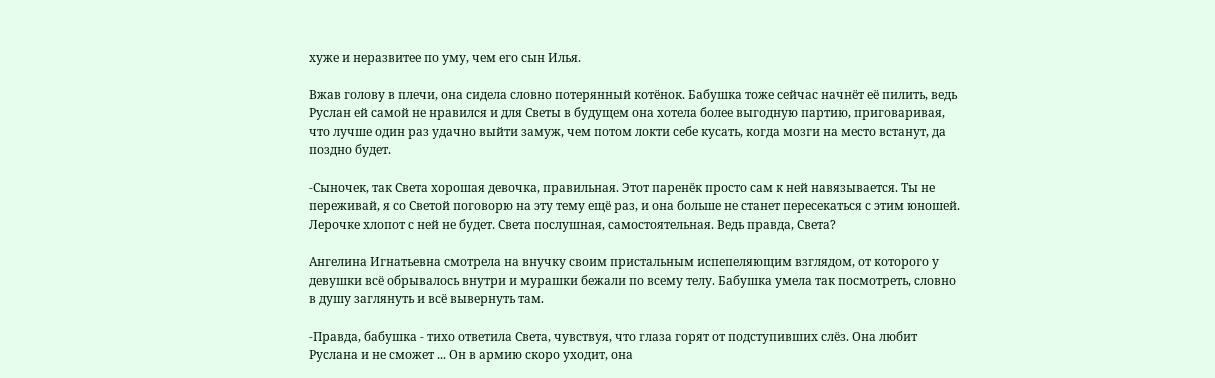хуже и неразвитее по уму, чем его сын Илья.

Вжав голову в плечи, она сидела словно потерянный котёнок. Бабушка тоже сейчас начнёт её пилить, ведь Руслан ей самой не нравился и для Светы в будущем она хотела более выгодную партию, приговаривая, что лучше один раз удачно выйти замуж, чем потом локти себе кусать, когда мозги на место встанут, да поздно будет.

-Сыночек, так Света хорошая девочка, правильная. Этот паренёк просто сам к ней навязывается. Ты не переживай, я со Светой поговорю на эту тему ещё раз, и она больше не станет пересекаться с этим юношей. Лерочке хлопот с ней не будет. Света послушная, самостоятельная. Ведь правда, Света?

Ангелина Игнатьевна смотрела на внучку своим пристальным испепеляющим взглядом, от которого у девушки всё обрывалось внутри и мурашки бежали по всему телу. Бабушка умела так посмотреть, словно в душу заглянуть и всё вывернуть там.

-Правда, бабушка - тихо ответила Света, чувствуя, что глаза горят от подступивших слёз. Она любит Руслана и не сможет ... Он в армию скоро уходит, она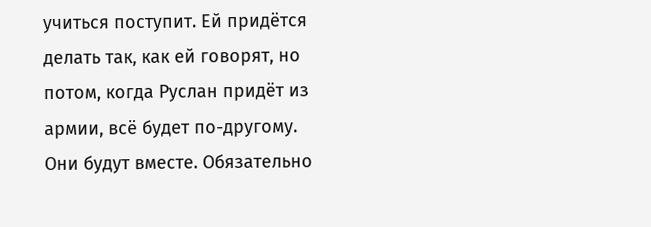учиться поступит. Ей придётся делать так, как ей говорят, но потом, когда Руслан придёт из армии, всё будет по-другому. Они будут вместе. Обязательно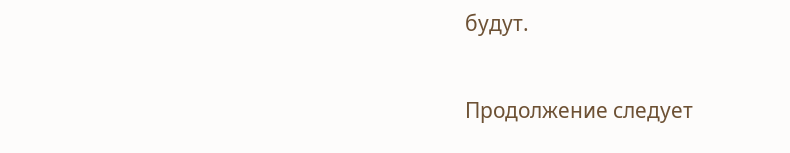будут.

Продолжение следует